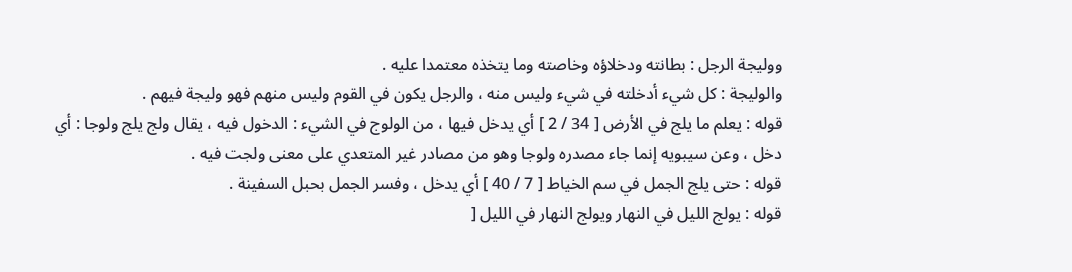ووليجة الرجل : بطانته ودخلاؤه وخاصته وما يتخذه معتمدا عليه .
والوليجة : كل شيء أدخلته في شيء وليس منه ، والرجل يكون في القوم وليس منهم فهو وليجة فيهم .
قوله : يعلم ما يلج في الأرض [ 34 / 2 ] أي يدخل فيها ، من الولوج في الشيء : الدخول فيه ، يقال ولج يلج ولوجا : أي دخل ، وعن سيبويه إنما جاء مصدره ولوجا وهو من مصادر غير المتعدي على معنى ولجت فيه .
قوله : حتى يلج الجمل في سم الخياط [ 7 / 40 ] أي يدخل ، وفسر الجمل بحبل السفينة .
قوله : يولج الليل في النهار ويولج النهار في الليل [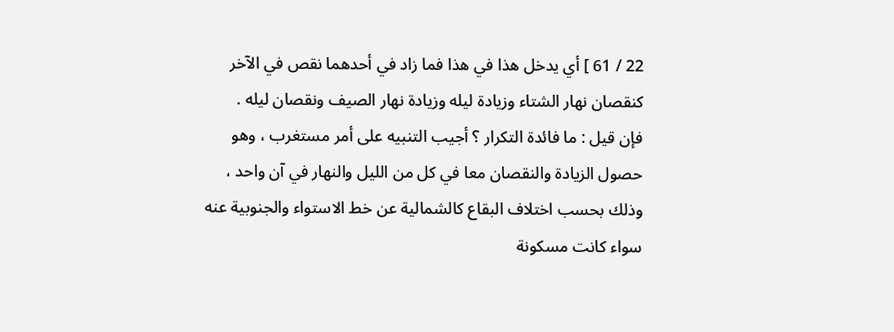22 / 61 ] أي يدخل هذا في هذا فما زاد في أحدهما نقص في الآخر كنقصان نهار الشتاء وزيادة ليله وزيادة نهار الصيف ونقصان ليله .
فإن قيل : ما فائدة التكرار ؟ أجيب التنبيه على أمر مستغرب ، وهو حصول الزيادة والنقصان معا في كل من الليل والنهار في آن واحد ، وذلك بحسب اختلاف البقاع كالشمالية عن خط الاستواء والجنوبية عنه سواء كانت مسكونة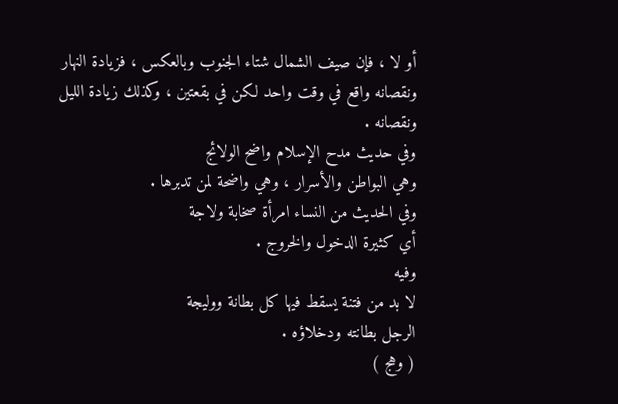أو لا ، فإن صيف الشمال شتاء الجنوب وبالعكس ، فزيادة النهار ونقصانه واقع في وقت واحد لكن في بقعتين ، وكذلك زيادة الليل ونقصانه .
وفي حديث مدح الإسلام واضح الولائج
وهي البواطن والأسرار ، وهي واضحة لمن تدبرها .
وفي الحديث من النساء امرأة صخابة ولاجة
أي كثيرة الدخول والخروج .
وفيه
لا بد من فتنة يسقط فيها كل بطانة ووليجة
الرجل بطانته ودخلاؤه .
( وهج )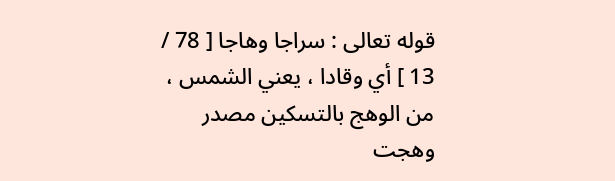قوله تعالى : سراجا وهاجا [ 78 / 13 ] أي وقادا ، يعني الشمس ، من الوهج بالتسكين مصدر وهجت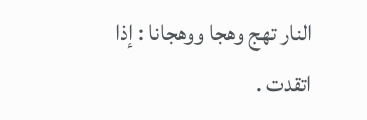النار تهج وهجا ووهجانا : إذا اتقدت .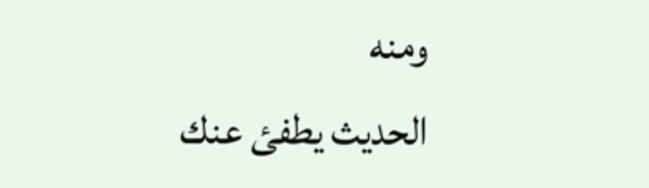ومنه
الحديث يطفئ عنك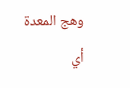وهج المعدة
أي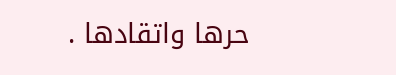حرها واتقادها .